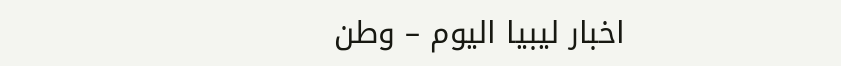اخبار ليبيا اليوم – وطن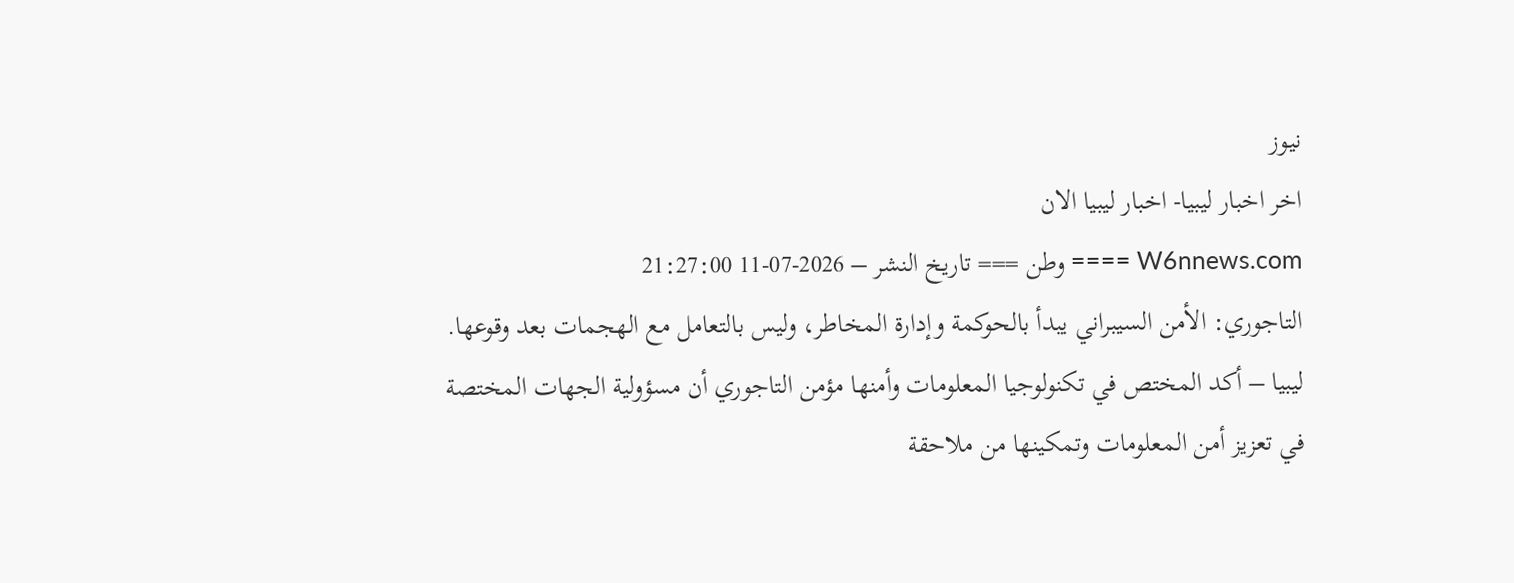نيوز
اخر اخبار ليبيا- اخبار ليبيا الان
W6nnews.com ==== وطن === تاريخ النشر – 2026-07-11 21:27:00
التاجوري: الأمن السيبراني يبدأ بالحوكمة وإدارة المخاطر، وليس بالتعامل مع الهجمات بعد وقوعها. ليبيا – أكد المختص في تكنولوجيا المعلومات وأمنها مؤمن التاجوري أن مسؤولية الجهات المختصة في تعزيز أمن المعلومات وتمكينها من ملاحقة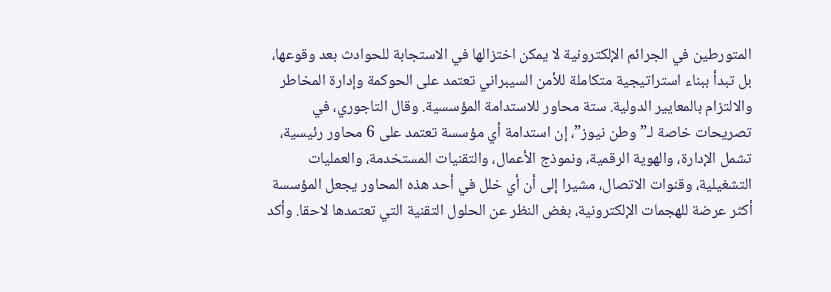المتورطين في الجرائم الإلكترونية لا يمكن اختزالها في الاستجابة للحوادث بعد وقوعها، بل تبدأ ببناء استراتيجية متكاملة للأمن السيبراني تعتمد على الحوكمة وإدارة المخاطر والالتزام بالمعايير الدولية. ستة محاور للاستدامة المؤسسية. وقال التاجوري، في تصريحات خاصة لـ”وطن نيوز”، إن استدامة أي مؤسسة تعتمد على 6 محاور رئيسية، تشمل الإدارة، والهوية الرقمية، ونموذج الأعمال، والتقنيات المستخدمة، والعمليات التشغيلية، وقنوات الاتصال، مشيرا إلى أن أي خلل في أحد هذه المحاور يجعل المؤسسة أكثر عرضة للهجمات الإلكترونية، بغض النظر عن الحلول التقنية التي تعتمدها لاحقا. وأكد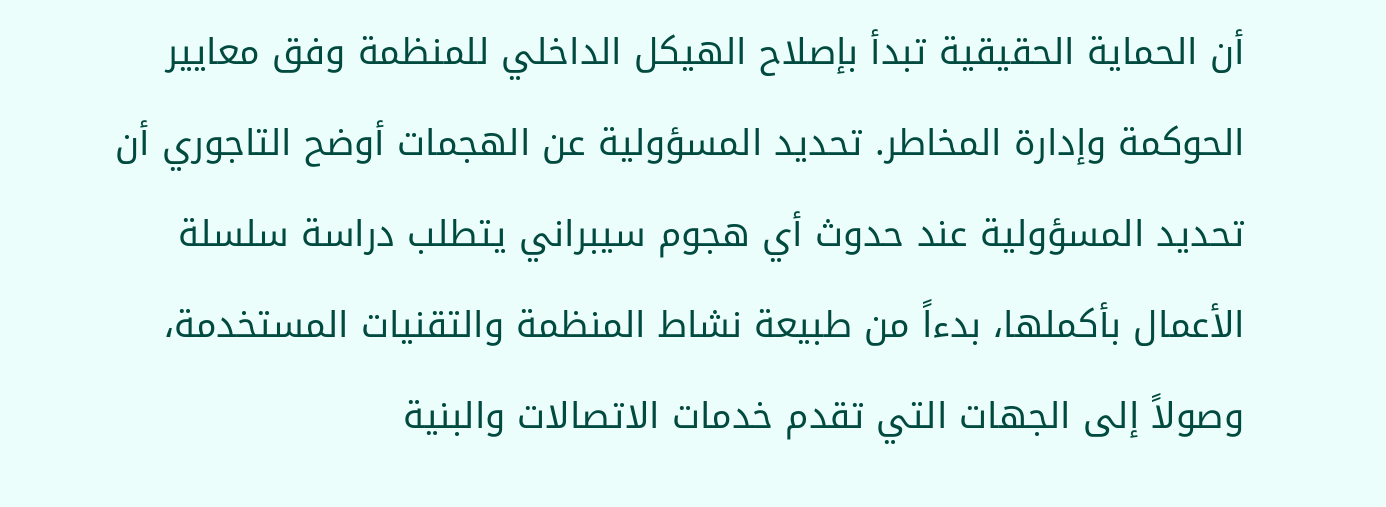أن الحماية الحقيقية تبدأ بإصلاح الهيكل الداخلي للمنظمة وفق معايير الحوكمة وإدارة المخاطر. تحديد المسؤولية عن الهجمات أوضح التاجوري أن تحديد المسؤولية عند حدوث أي هجوم سيبراني يتطلب دراسة سلسلة الأعمال بأكملها، بدءاً من طبيعة نشاط المنظمة والتقنيات المستخدمة، وصولاً إلى الجهات التي تقدم خدمات الاتصالات والبنية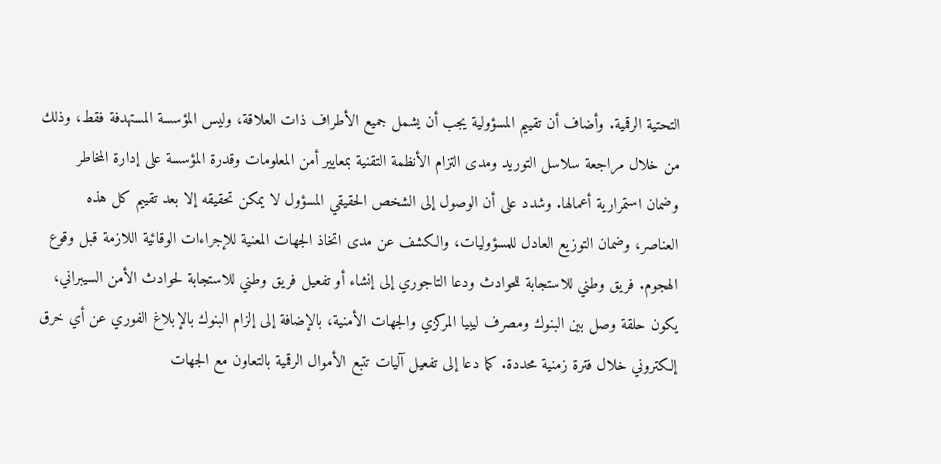التحتية الرقمية. وأضاف أن تقييم المسؤولية يجب أن يشمل جميع الأطراف ذات العلاقة، وليس المؤسسة المستهدفة فقط، وذلك من خلال مراجعة سلاسل التوريد ومدى التزام الأنظمة التقنية بمعايير أمن المعلومات وقدرة المؤسسة على إدارة المخاطر وضمان استمرارية أعمالها. وشدد على أن الوصول إلى الشخص الحقيقي المسؤول لا يمكن تحقيقه إلا بعد تقييم كل هذه العناصر، وضمان التوزيع العادل للمسؤوليات، والكشف عن مدى اتخاذ الجهات المعنية للإجراءات الوقائية اللازمة قبل وقوع الهجوم. فريق وطني للاستجابة للحوادث ودعا التاجوري إلى إنشاء أو تفعيل فريق وطني للاستجابة لحوادث الأمن السيبراني، يكون حلقة وصل بين البنوك ومصرف ليبيا المركزي والجهات الأمنية، بالإضافة إلى إلزام البنوك بالإبلاغ الفوري عن أي خرق إلكتروني خلال فترة زمنية محددة. كما دعا إلى تفعيل آليات تتبع الأموال الرقمية بالتعاون مع الجهات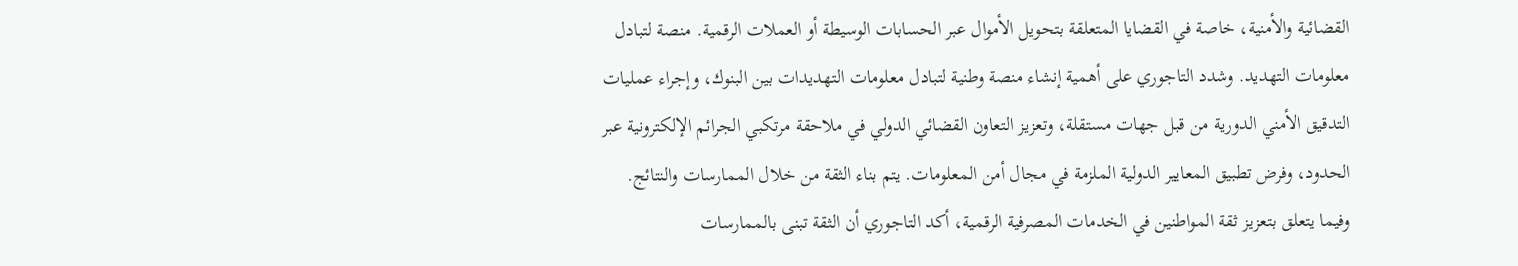القضائية والأمنية، خاصة في القضايا المتعلقة بتحويل الأموال عبر الحسابات الوسيطة أو العملات الرقمية. منصة لتبادل معلومات التهديد. وشدد التاجوري على أهمية إنشاء منصة وطنية لتبادل معلومات التهديدات بين البنوك، وإجراء عمليات التدقيق الأمني الدورية من قبل جهات مستقلة، وتعزيز التعاون القضائي الدولي في ملاحقة مرتكبي الجرائم الإلكترونية عبر الحدود، وفرض تطبيق المعايير الدولية الملزمة في مجال أمن المعلومات. يتم بناء الثقة من خلال الممارسات والنتائج. وفيما يتعلق بتعزيز ثقة المواطنين في الخدمات المصرفية الرقمية، أكد التاجوري أن الثقة تبنى بالممارسات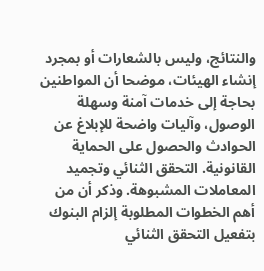والنتائج، وليس بالشعارات أو بمجرد إنشاء الهيئات، موضحا أن المواطنين بحاجة إلى خدمات آمنة وسهلة الوصول، وآليات واضحة للإبلاغ عن الحوادث والحصول على الحماية القانونية. التحقق الثنائي وتجميد المعاملات المشبوهة. وذكر أن من أهم الخطوات المطلوبة إلزام البنوك بتفعيل التحقق الثنائي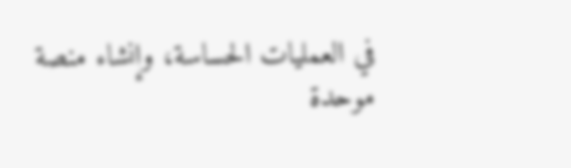في العمليات الحساسة، وإنشاء منصة موحدة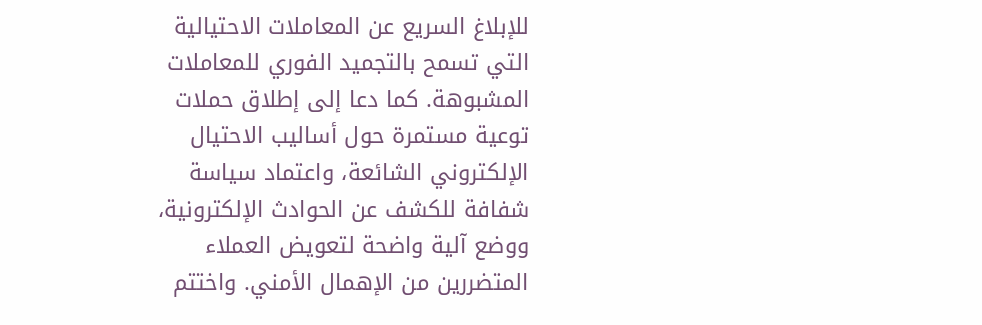للإبلاغ السريع عن المعاملات الاحتيالية التي تسمح بالتجميد الفوري للمعاملات المشبوهة. كما دعا إلى إطلاق حملات توعية مستمرة حول أساليب الاحتيال الإلكتروني الشائعة، واعتماد سياسة شفافة للكشف عن الحوادث الإلكترونية، ووضع آلية واضحة لتعويض العملاء المتضررين من الإهمال الأمني. واختتم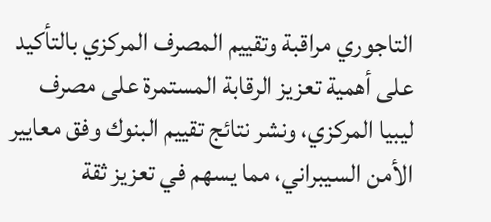التاجوري مراقبة وتقييم المصرف المركزي بالتأكيد على أهمية تعزيز الرقابة المستمرة على مصرف ليبيا المركزي، ونشر نتائج تقييم البنوك وفق معايير الأمن السيبراني، مما يسهم في تعزيز ثقة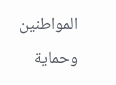المواطنين وحماية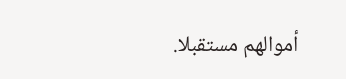أموالهم مستقبلا.